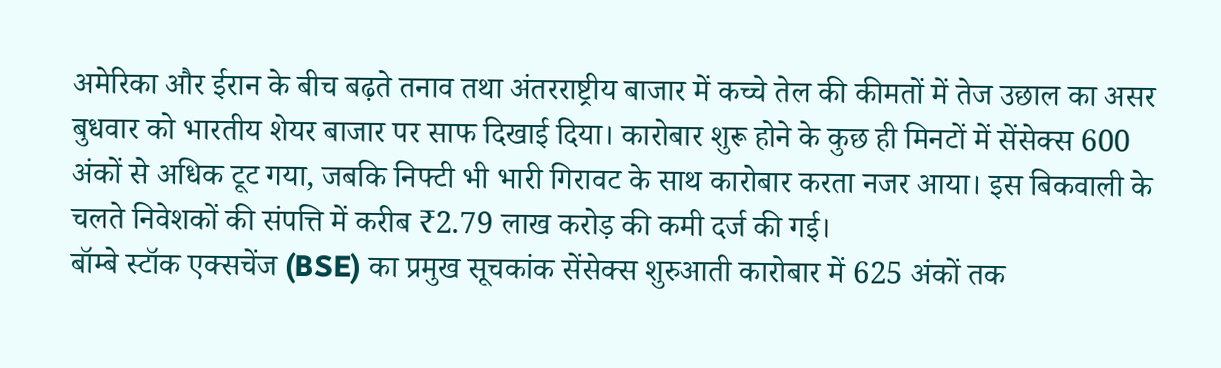अमेरिका और ईरान के बीच बढ़ते तनाव तथा अंतरराष्ट्रीय बाजार में कच्चे तेल की कीमतों में तेज उछाल का असर बुधवार को भारतीय शेयर बाजार पर साफ दिखाई दिया। कारोबार शुरू होने के कुछ ही मिनटों में सेंसेक्स 600 अंकों से अधिक टूट गया, जबकि निफ्टी भी भारी गिरावट के साथ कारोबार करता नजर आया। इस बिकवाली के चलते निवेशकों की संपत्ति में करीब ₹2.79 लाख करोड़ की कमी दर्ज की गई।
बॉम्बे स्टॉक एक्सचेंज (BSE) का प्रमुख सूचकांक सेंसेक्स शुरुआती कारोबार में 625 अंकों तक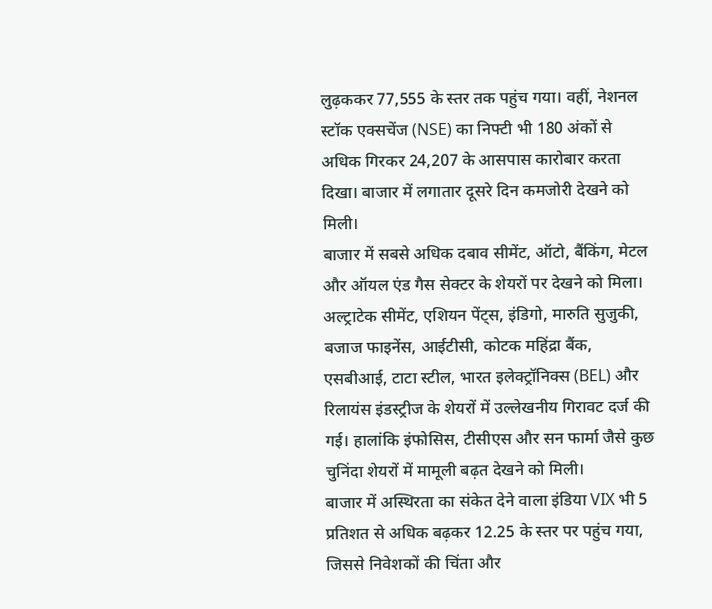लुढ़ककर 77,555 के स्तर तक पहुंच गया। वहीं, नेशनल स्टॉक एक्सचेंज (NSE) का निफ्टी भी 180 अंकों से अधिक गिरकर 24,207 के आसपास कारोबार करता दिखा। बाजार में लगातार दूसरे दिन कमजोरी देखने को मिली।
बाजार में सबसे अधिक दबाव सीमेंट, ऑटो, बैंकिंग, मेटल और ऑयल एंड गैस सेक्टर के शेयरों पर देखने को मिला। अल्ट्राटेक सीमेंट, एशियन पेंट्स, इंडिगो, मारुति सुजुकी, बजाज फाइनेंस, आईटीसी, कोटक महिंद्रा बैंक, एसबीआई, टाटा स्टील, भारत इलेक्ट्रॉनिक्स (BEL) और रिलायंस इंडस्ट्रीज के शेयरों में उल्लेखनीय गिरावट दर्ज की गई। हालांकि इंफोसिस, टीसीएस और सन फार्मा जैसे कुछ चुनिंदा शेयरों में मामूली बढ़त देखने को मिली।
बाजार में अस्थिरता का संकेत देने वाला इंडिया VIX भी 5 प्रतिशत से अधिक बढ़कर 12.25 के स्तर पर पहुंच गया, जिससे निवेशकों की चिंता और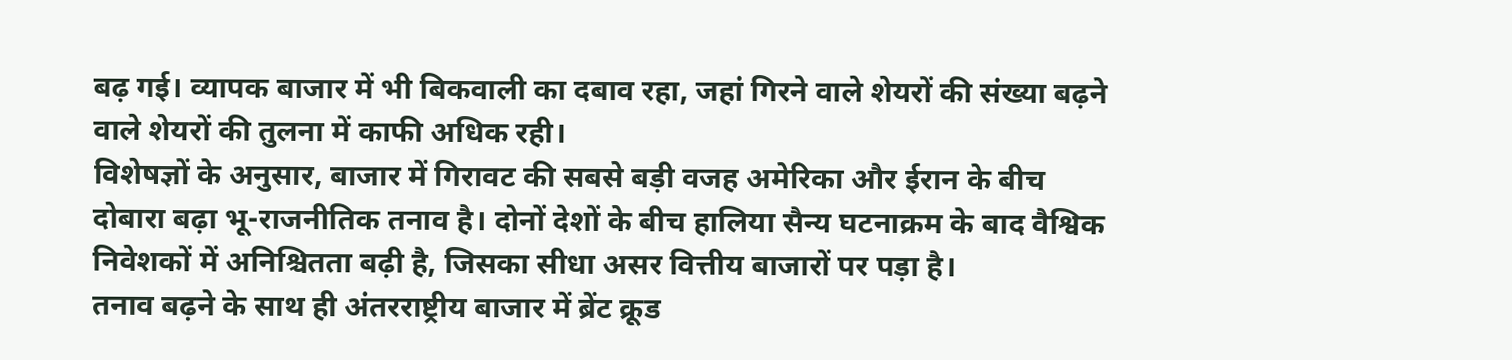बढ़ गई। व्यापक बाजार में भी बिकवाली का दबाव रहा, जहां गिरने वाले शेयरों की संख्या बढ़ने वाले शेयरों की तुलना में काफी अधिक रही।
विशेषज्ञों के अनुसार, बाजार में गिरावट की सबसे बड़ी वजह अमेरिका और ईरान के बीच दोबारा बढ़ा भू-राजनीतिक तनाव है। दोनों देशों के बीच हालिया सैन्य घटनाक्रम के बाद वैश्विक निवेशकों में अनिश्चितता बढ़ी है, जिसका सीधा असर वित्तीय बाजारों पर पड़ा है।
तनाव बढ़ने के साथ ही अंतरराष्ट्रीय बाजार में ब्रेंट क्रूड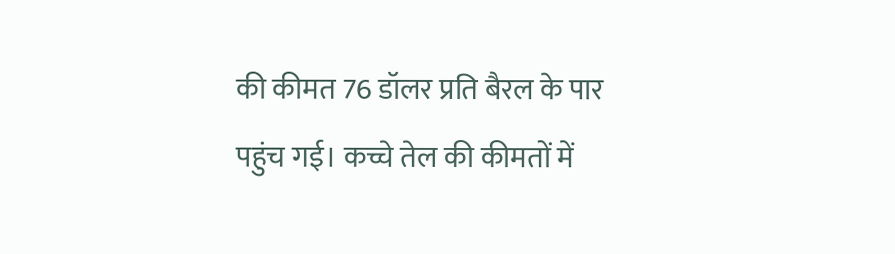की कीमत 76 डॉलर प्रति बैरल के पार पहुंच गई। कच्चे तेल की कीमतों में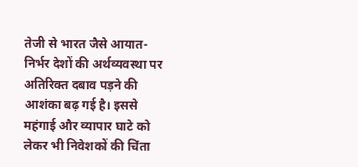तेजी से भारत जैसे आयात-निर्भर देशों की अर्थव्यवस्था पर अतिरिक्त दबाव पड़ने की आशंका बढ़ गई है। इससे महंगाई और व्यापार घाटे को लेकर भी निवेशकों की चिंता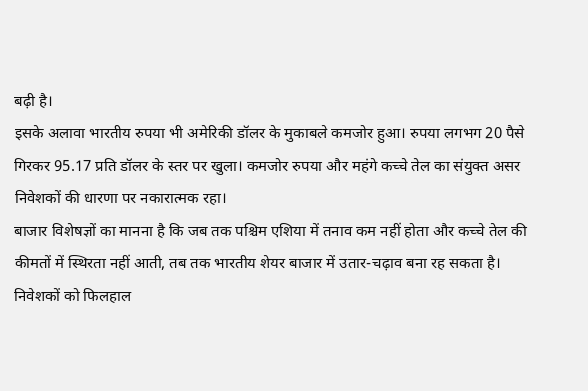बढ़ी है।
इसके अलावा भारतीय रुपया भी अमेरिकी डॉलर के मुकाबले कमजोर हुआ। रुपया लगभग 20 पैसे गिरकर 95.17 प्रति डॉलर के स्तर पर खुला। कमजोर रुपया और महंगे कच्चे तेल का संयुक्त असर निवेशकों की धारणा पर नकारात्मक रहा।
बाजार विशेषज्ञों का मानना है कि जब तक पश्चिम एशिया में तनाव कम नहीं होता और कच्चे तेल की कीमतों में स्थिरता नहीं आती, तब तक भारतीय शेयर बाजार में उतार-चढ़ाव बना रह सकता है। निवेशकों को फिलहाल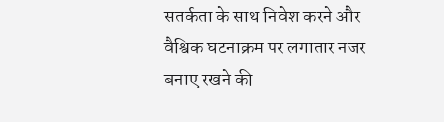सतर्कता के साथ निवेश करने और वैश्विक घटनाक्रम पर लगातार नजर बनाए रखने की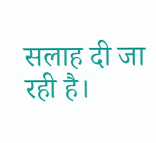सलाह दी जा रही है।